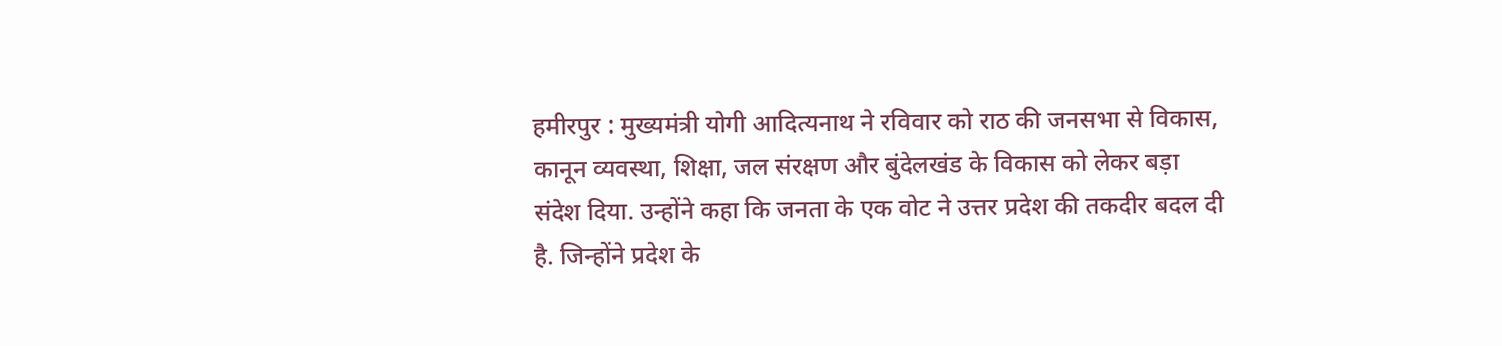हमीरपुर : मुख्यमंत्री योगी आदित्यनाथ ने रविवार को राठ की जनसभा से विकास, कानून व्यवस्था, शिक्षा, जल संरक्षण और बुंदेलखंड के विकास को लेकर बड़ा संदेश दिया. उन्होंने कहा कि जनता के एक वोट ने उत्तर प्रदेश की तकदीर बदल दी है. जिन्होंने प्रदेश के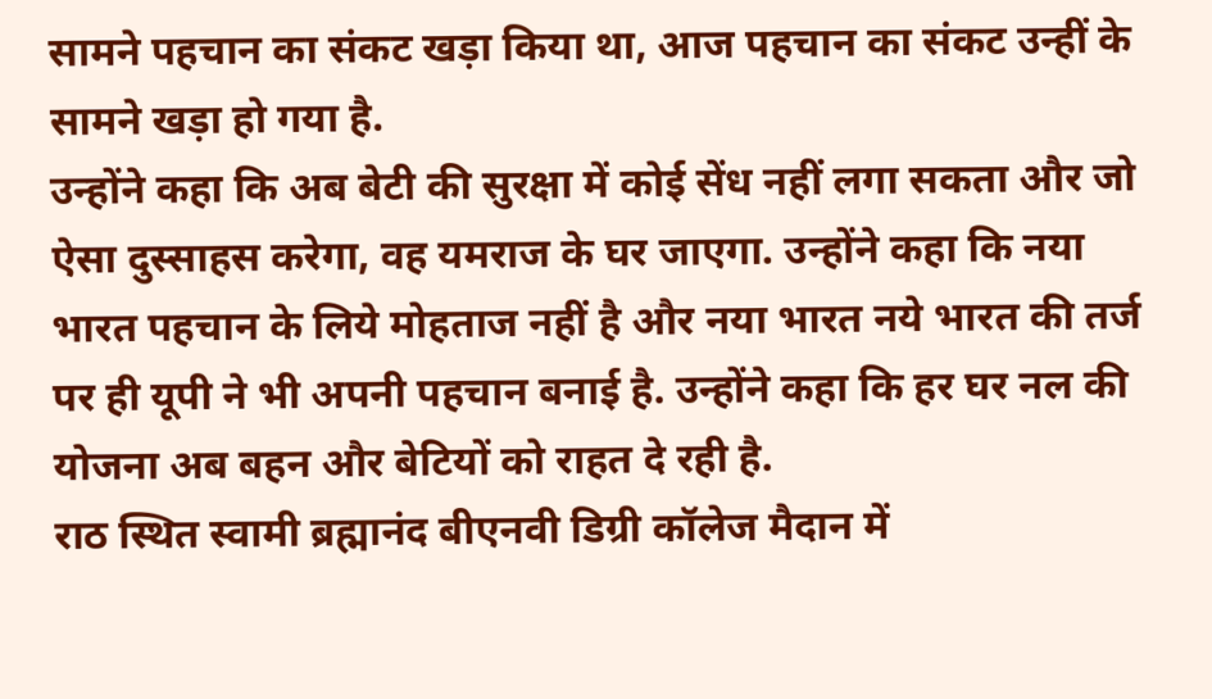सामने पहचान का संकट खड़ा किया था, आज पहचान का संकट उन्हीं के सामने खड़ा हो गया है.
उन्होंने कहा कि अब बेटी की सुरक्षा में कोई सेंध नहीं लगा सकता और जो ऐसा दुस्साहस करेगा, वह यमराज के घर जाएगा. उन्होंने कहा कि नया भारत पहचान के लिये मोहताज नहीं है और नया भारत नये भारत की तर्ज पर ही यूपी ने भी अपनी पहचान बनाई है. उन्होंने कहा कि हर घर नल की योजना अब बहन और बेटियों को राहत दे रही है.
राठ स्थित स्वामी ब्रह्मानंद बीएनवी डिग्री कॉलेज मैदान में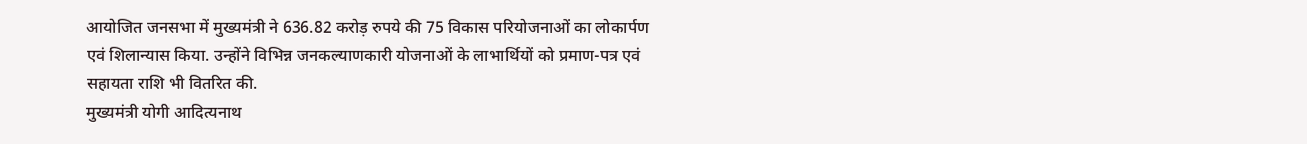आयोजित जनसभा में मुख्यमंत्री ने 636.82 करोड़ रुपये की 75 विकास परियोजनाओं का लोकार्पण एवं शिलान्यास किया. उन्होंने विभिन्न जनकल्याणकारी योजनाओं के लाभार्थियों को प्रमाण-पत्र एवं सहायता राशि भी वितरित की.
मुख्यमंत्री योगी आदित्यनाथ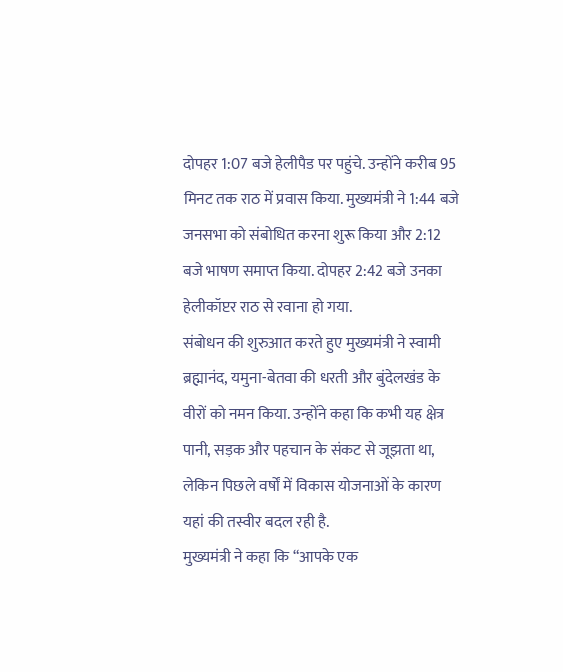दोपहर 1:07 बजे हेलीपैड पर पहुंचे. उन्होंने करीब 95 मिनट तक राठ में प्रवास किया. मुख्यमंत्री ने 1:44 बजे जनसभा को संबोधित करना शुरू किया और 2:12 बजे भाषण समाप्त किया. दोपहर 2:42 बजे उनका हेलीकॉप्टर राठ से रवाना हो गया.
संबोधन की शुरुआत करते हुए मुख्यमंत्री ने स्वामी ब्रह्मानंद, यमुना-बेतवा की धरती और बुंदेलखंड के वीरों को नमन किया. उन्होंने कहा कि कभी यह क्षेत्र पानी, सड़क और पहचान के संकट से जूझता था, लेकिन पिछले वर्षों में विकास योजनाओं के कारण यहां की तस्वीर बदल रही है.
मुख्यमंत्री ने कहा कि “आपके एक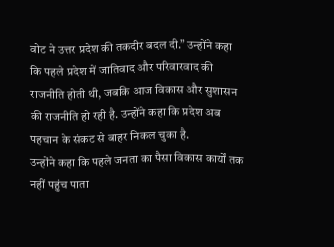वोट ने उत्तर प्रदेश की तकदीर बदल दी.” उन्होंने कहा कि पहले प्रदेश में जातिवाद और परिवारवाद की राजनीति होती थी, जबकि आज विकास और सुशासन की राजनीति हो रही है. उन्होंने कहा कि प्रदेश अब पहचान के संकट से बाहर निकल चुका है.
उन्होंने कहा कि पहले जनता का पैसा विकास कार्यों तक नहीं पहुंच पाता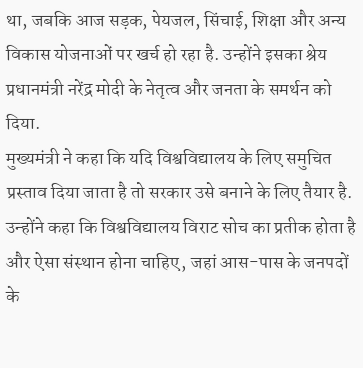था, जबकि आज सड़क, पेयजल, सिंचाई, शिक्षा और अन्य विकास योजनाओं पर खर्च हो रहा है. उन्होंने इसका श्रेय प्रधानमंत्री नरेंद्र मोदी के नेतृत्व और जनता के समर्थन को दिया.
मुख्यमंत्री ने कहा कि यदि विश्वविद्यालय के लिए समुचित प्रस्ताव दिया जाता है तो सरकार उसे बनाने के लिए तैयार है. उन्होंने कहा कि विश्वविद्यालय विराट सोच का प्रतीक होता है और ऐसा संस्थान होना चाहिए, जहां आस-पास के जनपदों के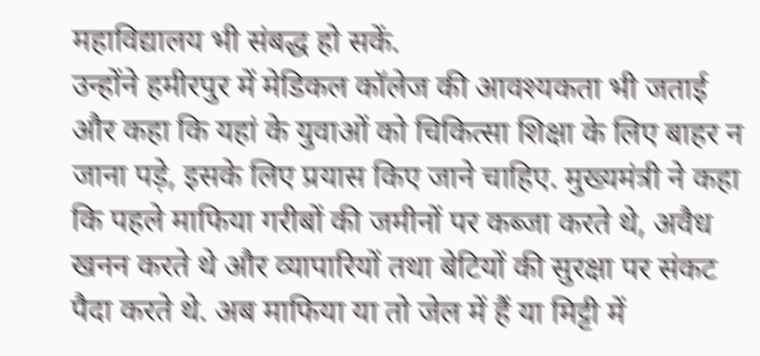महाविद्यालय भी संबद्ध हो सकें.
उन्होंने हमीरपुर में मेडिकल कॉलेज की आवश्यकता भी जताई और कहा कि यहां के युवाओं को चिकित्सा शिक्षा के लिए बाहर न जाना पड़े, इसके लिए प्रयास किए जाने चाहिए. मुख्यमंत्री ने कहा कि पहले माफिया गरीबों की जमीनों पर कब्जा करते थे, अवैध खनन करते थे और व्यापारियों तथा बेटियों की सुरक्षा पर संकट पैदा करते थे. अब माफिया या तो जेल में हैं या मिट्टी में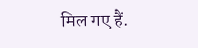मिल गए हैं.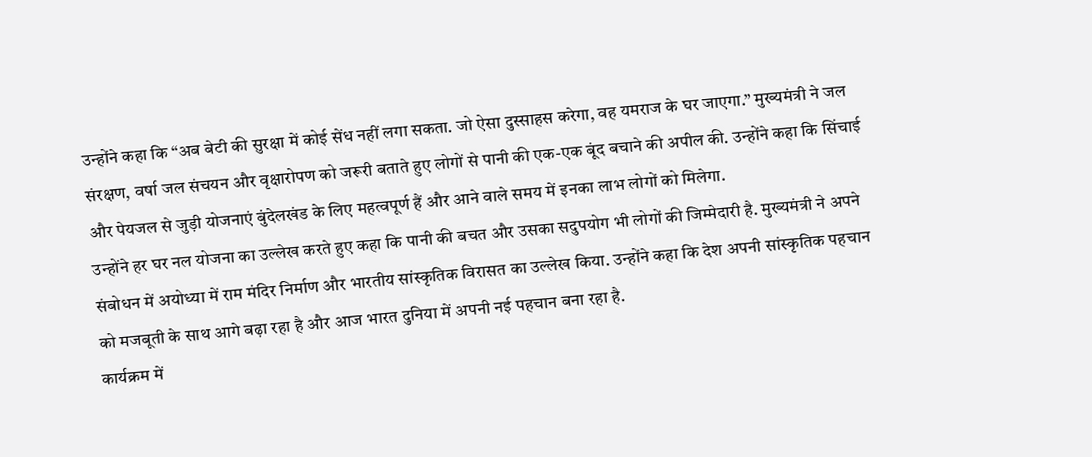उन्होंने कहा कि “अब बेटी की सुरक्षा में कोई सेंध नहीं लगा सकता. जो ऐसा दुस्साहस करेगा, वह यमराज के घर जाएगा.” मुख्यमंत्री ने जल संरक्षण, वर्षा जल संचयन और वृक्षारोपण को जरूरी बताते हुए लोगों से पानी की एक-एक बूंद बचाने की अपील की. उन्होंने कहा कि सिंचाई और पेयजल से जुड़ी योजनाएं बुंदेलखंड के लिए महत्वपूर्ण हैं और आने वाले समय में इनका लाभ लोगों को मिलेगा.
उन्होंने हर घर नल योजना का उल्लेख करते हुए कहा कि पानी की बचत और उसका सदुपयोग भी लोगों की जिम्मेदारी है. मुख्यमंत्री ने अपने संबोधन में अयोध्या में राम मंदिर निर्माण और भारतीय सांस्कृतिक विरासत का उल्लेख किया. उन्होंने कहा कि देश अपनी सांस्कृतिक पहचान को मजबूती के साथ आगे बढ़ा रहा है और आज भारत दुनिया में अपनी नई पहचान बना रहा है.
कार्यक्रम में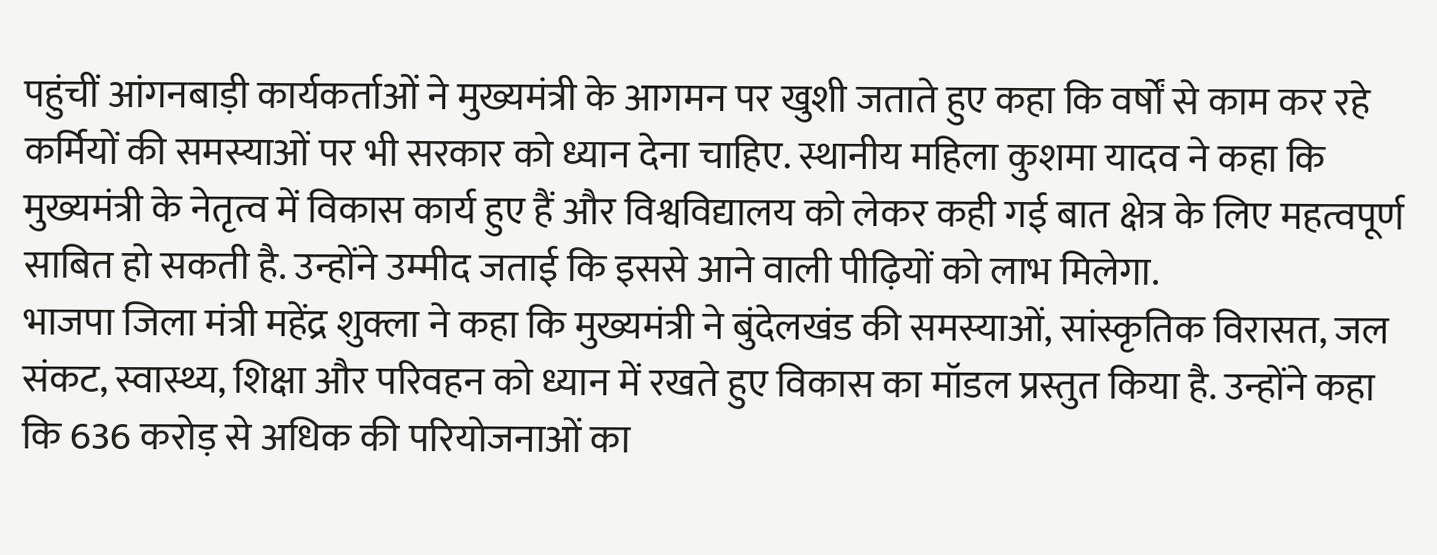पहुंचीं आंगनबाड़ी कार्यकर्ताओं ने मुख्यमंत्री के आगमन पर खुशी जताते हुए कहा कि वर्षों से काम कर रहे कर्मियों की समस्याओं पर भी सरकार को ध्यान देना चाहिए. स्थानीय महिला कुशमा यादव ने कहा कि मुख्यमंत्री के नेतृत्व में विकास कार्य हुए हैं और विश्वविद्यालय को लेकर कही गई बात क्षेत्र के लिए महत्वपूर्ण साबित हो सकती है. उन्होंने उम्मीद जताई कि इससे आने वाली पीढ़ियों को लाभ मिलेगा.
भाजपा जिला मंत्री महेंद्र शुक्ला ने कहा कि मुख्यमंत्री ने बुंदेलखंड की समस्याओं, सांस्कृतिक विरासत, जल संकट, स्वास्थ्य, शिक्षा और परिवहन को ध्यान में रखते हुए विकास का मॉडल प्रस्तुत किया है. उन्होंने कहा कि 636 करोड़ से अधिक की परियोजनाओं का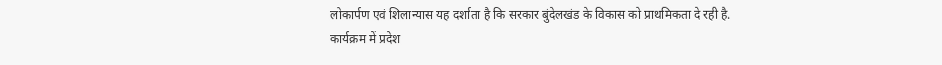लोकार्पण एवं शिलान्यास यह दर्शाता है कि सरकार बुंदेलखंड के विकास को प्राथमिकता दे रही है.
कार्यक्रम में प्रदेश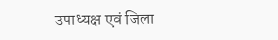उपाध्यक्ष एवं जिला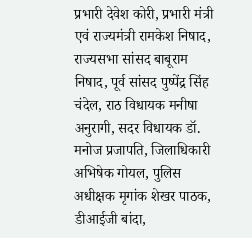प्रभारी देवेश कोरी, प्रभारी मंत्री एवं राज्यमंत्री रामकेश निषाद, राज्यसभा सांसद बाबूराम निषाद, पूर्व सांसद पुष्पेंद्र सिंह चंदेल, राठ विधायक मनीषा अनुरागी, सदर विधायक डॉ. मनोज प्रजापति, जिलाधिकारी अभिषेक गोयल, पुलिस अधीक्षक मृगांक शेखर पाठक, डीआईजी बांदा,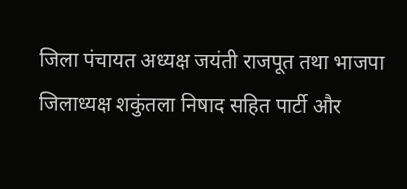जिला पंचायत अध्यक्ष जयंती राजपूत तथा भाजपा जिलाध्यक्ष शकुंतला निषाद सहित पार्टी और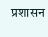प्रशासन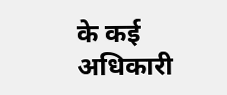के कई अधिकारी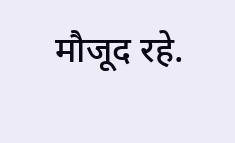मौजूद रहे.